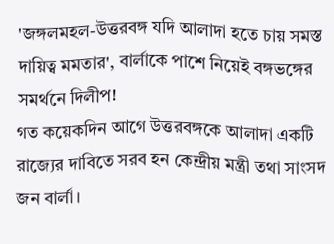'জঙ্গলমহল-উত্তরবঙ্গ যদি আলাদা হতে চায় সমস্ত দায়িত্ব মমতার', বার্লাকে পাশে নিয়েই বঙ্গভঙ্গের সমর্থনে দিলীপ!
গত কয়েকদিন আগে উত্তরবঙ্গকে আলাদা একটি রাজ্যের দাবিতে সরব হন কেন্দ্রীয় মন্ত্রী তথা সাংসদ জন বার্লা।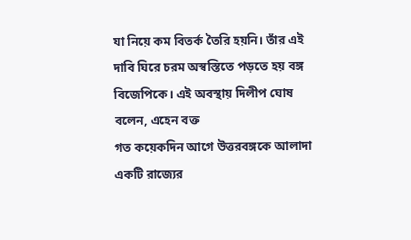যা নিয়ে কম বিতর্ক তৈরি হয়নি। তাঁর এই দাবি ঘিরে চরম অস্বস্তিতে পড়তে হয় বঙ্গ বিজেপিকে। এই অবস্থায় দিলীপ ঘোষ বলেন, এহেন বক্ত
গত কয়েকদিন আগে উত্তরবঙ্গকে আলাদা একটি রাজ্যের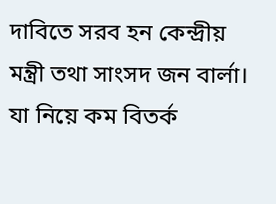দাবিতে সরব হন কেন্দ্রীয় মন্ত্রী তথা সাংসদ জন বার্লা। যা নিয়ে কম বিতর্ক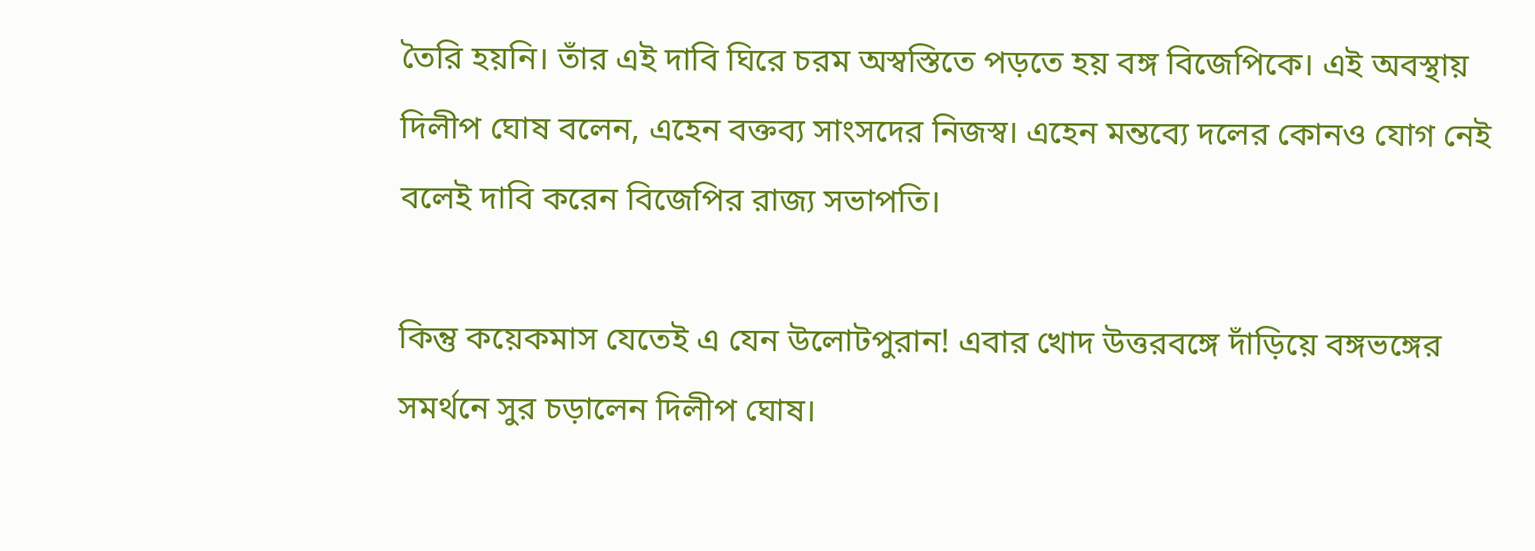তৈরি হয়নি। তাঁর এই দাবি ঘিরে চরম অস্বস্তিতে পড়তে হয় বঙ্গ বিজেপিকে। এই অবস্থায় দিলীপ ঘোষ বলেন, এহেন বক্তব্য সাংসদের নিজস্ব। এহেন মন্তব্যে দলের কোনও যোগ নেই বলেই দাবি করেন বিজেপির রাজ্য সভাপতি।

কিন্তু কয়েকমাস যেতেই এ যেন উলোটপুরান! এবার খোদ উত্তরবঙ্গে দাঁড়িয়ে বঙ্গভঙ্গের সমর্থনে সুর চড়ালেন দিলীপ ঘোষ।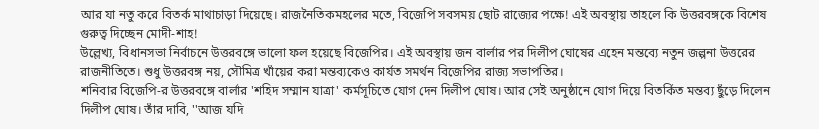আর যা নতু করে বিতর্ক মাথাচাড়া দিয়েছে। রাজনৈতিকমহলের মতে, বিজেপি সবসময় ছোট রাজ্যের পক্ষে! এই অবস্থায় তাহলে কি উত্তরবঙ্গকে বিশেষ গুরুত্ব দিচ্ছেন মোদী-শাহ!
উল্লেখ্য, বিধানসভা নির্বাচনে উত্তরবঙ্গে ভালো ফল হয়েছে বিজেপির। এই অবস্থায় জন বার্লার পর দিলীপ ঘোষের এহেন মন্তব্যে নতুন জল্পনা উত্তরের রাজনীতিতে। শুধু উত্তরবঙ্গ নয়, সৌমিত্র খাঁয়ের করা মন্তব্যকেও কার্যত সমর্থন বিজেপির রাজ্য সভাপতির।
শনিবার বিজেপি-র উত্তরবঙ্গে বার্লার 'শহিদ সম্মান যাত্রা' কর্মসূচিতে যোগ দেন দিলীপ ঘোষ। আর সেই অনুষ্ঠানে যোগ দিয়ে বিতর্কিত মন্তব্য ছুঁড়ে দিলেন দিলীপ ঘোষ। তাঁর দাবি, ''আজ যদি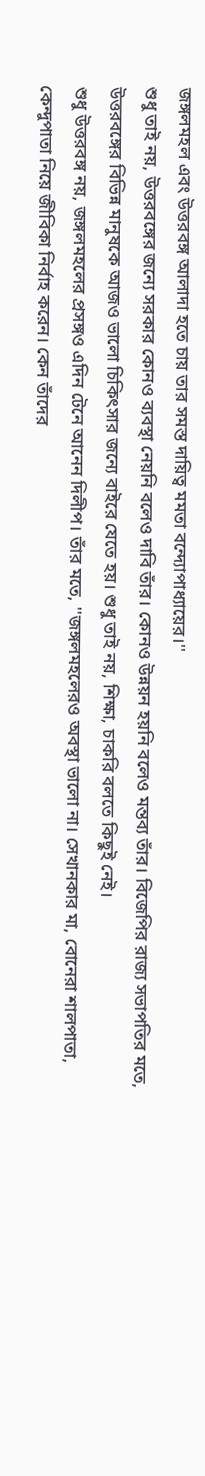জঙ্গলমহল এবং উত্তরবঙ্গ আলাদা হতে চায় তার সমস্ত দায়িত্ব মমতা বন্দ্যোপাধ্যায়ের।''
শুধু তাই নয়, উত্তরবঙ্গের জন্যে সরকার কোনও ব্যবস্থা নেয়নি বলেও দাবি তাঁর। কোনও উন্নয়ন হয়নি বলেও মন্তব্য তাঁর। বিজেপির রাজ্য সভাপতির মতে, উত্তরবঙ্গের বিভিন্ন মানুষকে আজও ভালো চিকিৎসার জন্যে বাইরে যেতে হয়। শুধু তাই নয়, শিক্ষা, চাকরি বলতে কিছুই নেই।
শুধু উত্তরবঙ্গ নয়, জঙ্গলমহলের প্রসঙ্গও এদিন টেনে আনেন দিলীপ। তাঁর মতে, ''জঙ্গলমহলেরও অবস্থা ভালো না। সেখানকার মা, বোনেরা শালপাতা, কেন্দুপাতা নিয়ে জীবিকা নির্বাহ করেন। কেন তাঁদের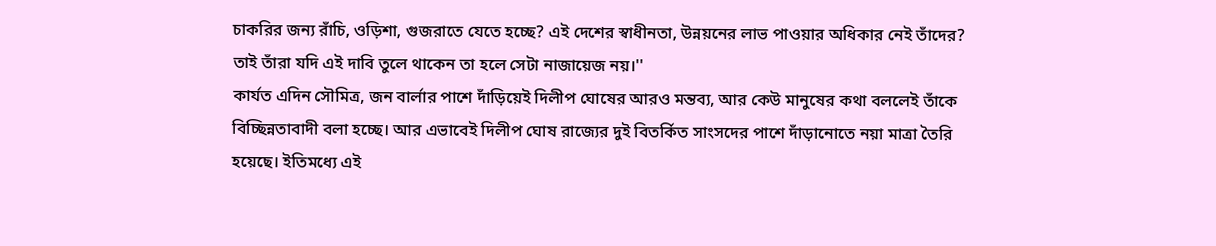চাকরির জন্য রাঁচি, ওড়িশা, গুজরাতে যেতে হচ্ছে? এই দেশের স্বাধীনতা, উন্নয়নের লাভ পাওয়ার অধিকার নেই তাঁদের? তাই তাঁরা যদি এই দাবি তুলে থাকেন তা হলে সেটা নাজায়েজ নয়।''
কার্যত এদিন সৌমিত্র, জন বার্লার পাশে দাঁড়িয়েই দিলীপ ঘোষের আরও মন্তব্য, আর কেউ মানুষের কথা বললেই তাঁকে বিচ্ছিন্নতাবাদী বলা হচ্ছে। আর এভাবেই দিলীপ ঘোষ রাজ্যের দুই বিতর্কিত সাংসদের পাশে দাঁড়ানোতে নয়া মাত্রা তৈরি হয়েছে। ইতিমধ্যে এই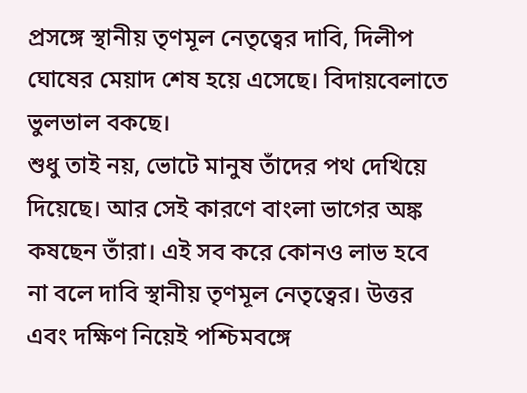প্রসঙ্গে স্থানীয় তৃণমূল নেতৃত্বের দাবি, দিলীপ ঘোষের মেয়াদ শেষ হয়ে এসেছে। বিদায়বেলাতে ভুলভাল বকছে।
শুধু তাই নয়, ভোটে মানুষ তাঁদের পথ দেখিয়ে দিয়েছে। আর সেই কারণে বাংলা ভাগের অঙ্ক কষছেন তাঁরা। এই সব করে কোনও লাভ হবে না বলে দাবি স্থানীয় তৃণমূল নেতৃত্বের। উত্তর এবং দক্ষিণ নিয়েই পশ্চিমবঙ্গে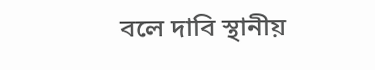বলে দাবি স্থানীয়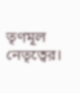তৃণমূল নেতৃত্বের।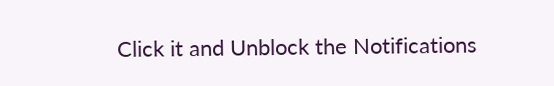Click it and Unblock the Notifications